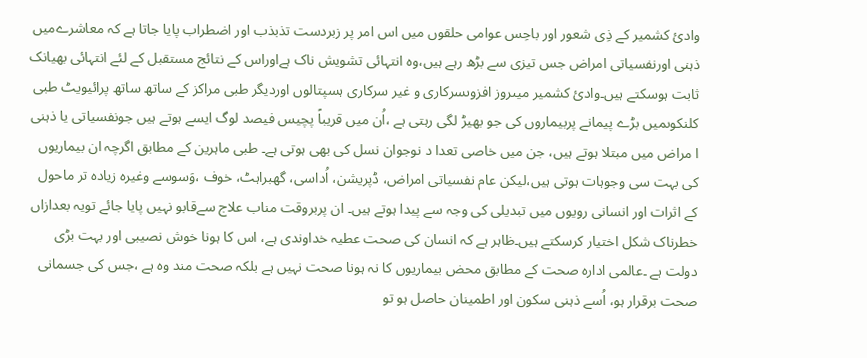وادیٔ کشمیر کے ذِی شعور اور باحِس عوامی حلقوں میں اس امر پر زبردست تذبذب اور اضطراب پایا جاتا ہے کہ معاشرےمیں ذہنی اورنفسیاتی امراض جس تیزی سے بڑھ رہے ہیں،وہ انتہائی تشویش ناک ہےاوراس کے نتائج مستقبل کے لئے انتہائی بھیانک ثابت ہوسکتے ہیں۔وادیٔ کشمیر میںروز افزوںسرکاری و غیر سرکاری ہسپتالوں اوردیگر طبی مراکز کے ساتھ ساتھ پرائیویٹ طبی کلنکوںمیں بڑے پیمانے پربیماروں کی جو بھیڑ لگی رہتی ہے ،اُن میں قریباً پچیس فیصد لوگ ایسے ہوتے ہیں جونفسیاتی یا ذہنی ا مراض میں مبتلا ہوتے ہیں، جن میں خاصی تعدا د نوجوان نسل کی بھی ہوتی ہے۔ طبی ماہرین کے مطابق اگرچہ ان بیماریوں کی بہت سی وجوہات ہوتی ہیں،لیکن عام نفسیاتی امراض، ڈپریشن، اُداسی، گھبراہٹ، خوف ،وَسوسے وغیرہ زیادہ تر ماحول کے اثرات اور انسانی رویوں میں تبدیلی کی وجہ سے پیدا ہوتے ہیں۔ ان پربروقت مناب علاج سےقابو نہیں پایا جائے تویہ بعدازاں خطرناک شکل اختیار کرسکتے ہیں۔ظاہر ہے کہ انسان کی صحت عطیہ خداوندی ہے، اس کا ہونا خوش نصیبی اور بہت بڑی دولت ہے ۔عالمی ادارہ صحت کے مطابق محض بیماریوں کا نہ ہونا صحت نہیں ہے بلکہ صحت مند وہ ہے ،جس کی جسمانی صحت برقرار ہو، اُسے ذہنی سکون اور اطمینان حاصل ہو تو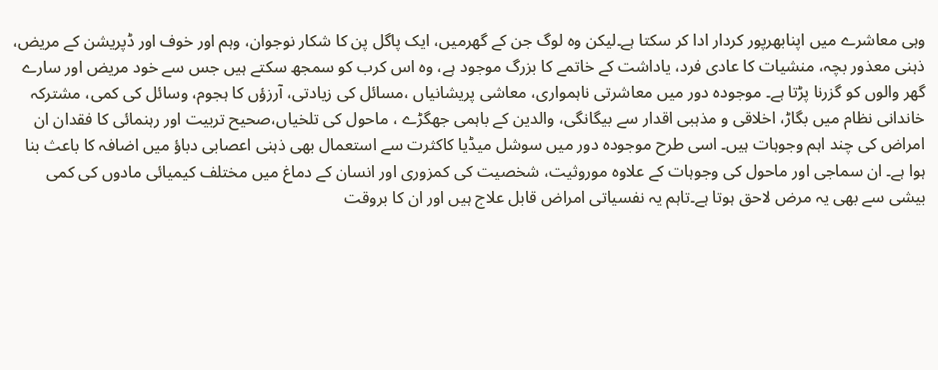وہی معاشرے میں اپنابھرپور کردار ادا کر سکتا ہے۔لیکن وہ لوگ جن کے گھرمیں، ایک پاگل پن کا شکار نوجوان، وہم اور خوف اور ڈپریشن کے مریض، ذہنی معذور بچہ، منشیات کا عادی فرد، یاداشت کے خاتمے کا بزرگ موجود ہے، وہ اس کرب کو سمجھ سکتے ہیں جس سے خود مریض اور سارے گھر والوں کو گزرنا پڑتا ہے۔ موجودہ دور میں معاشرتی ناہمواری، معاشی پریشانیاں ،مسائل کی زیادتی، آرزؤں کا ہجوم، وسائل کی کمی، مشترکہ خاندانی نظام میں بگاڑ، اخلاقی و مذہبی اقدار سے بیگانگی، والدین کے باہمی جھگڑے ، ماحول کی تلخیاں،صحیح تربیت اور رہنمائی کا فقدان ان امراض کی چند اہم وجوہات ہیں۔ اسی طرح موجودہ دور میں سوشل میڈیا کاکثرت سے استعمال بھی ذہنی اعصابی دباؤ میں اضافہ کا باعث بنا ہوا ہے۔ ان سماجی اور ماحول کی وجوہات کے علاوہ موروثیت، شخصیت کی کمزوری اور انسان کے دماغ میں مختلف کیمیائی مادوں کی کمی بیشی سے بھی یہ مرض لاحق ہوتا ہے۔تاہم یہ نفسیاتی امراض قابل علاج ہیں اور ان کا بروقت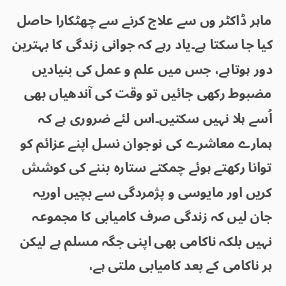ماہر ڈاکٹر وں سے علاج کرنے سے چھٹکارا حاصل کیا جا سکتا ہے۔یاد رہے کہ جوانی زندگی کا بہترین دور ہوتاہے، جس میں علم و عمل کی بنیادیں مضبوط رکھی جائیں تو وقت کی آندھیاں بھی اُسے ہلا نہیں سکتیں۔اس لئے ضروری ہے کہ ہمارے معاشرے کی نوجوان نسل اپنے عزائم کو توانا رکھتے ہوئے چمکتے ستارہ بننے کی کوشش کریں اور مایوسی و پژمردگی سے بچیں اوریہ جان لیں کہ زندگی صرف کامیابی کا مجموعہ نہیں بلکہ ناکامی بھی اپنی جگہ مسلم ہے لیکن ہر ناکامی کے بعد کامیابی ملتی ہے،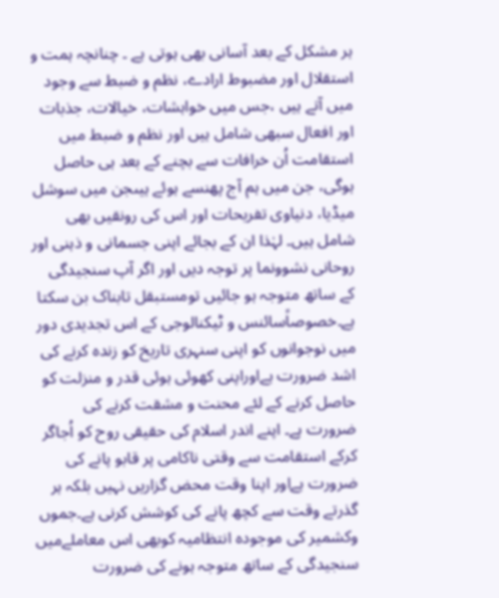ہر مشکل کے بعد آسانی بھی ہوتی ہے ۔ چنانچہ ہمت و استقلال اور مضبوط ارادے، نظم و ضبط سے وجود میں آتے ہیں ،جس میں خواہشات، خیالات، جذبات اور افعال سبھی شامل ہیں اور نظم و ضبط میں استقامت اُن خرافات سے بچنے کے بعد ہی حاصل ہوگی، جن میں ہم آج پھنسے ہوئے ہیںجن میں سوشل میڈیا، دنیاوی تفریحات اور اس کی رونقیں بھی شامل ہیں۔ لہٰذا ان کے بجائے اپنی جسمانی و ذہنی اور روحانی نشوونما پر توجہ دیں اور اگر آپ سنجیدگی کے ساتھ متوجہ ہو جائیں تومستبقل تابناک بن سکتا ہے۔خصوصاًسائنس و ٹیکنالوجی کے اس تجدیدی دور میں نوجوانوں کو اپنی سنہری تاریخ کو زندہ کرنے کی اشد ضرورت ہےاوراپنی کھوئی ہوئی قدر و منزلت کو حاصل کرنے کے لئے محنت و مشقت کرنے کی ضرورت ہے۔ اپنے اندر اسلام کی حقیقی روح کو اُجاگر کرکے استقامت سے وقتی ناکامی پر قابو پانے کی ضرورت ہےاور اپنا وقت محض گزاریں نہیں بلکہ ہر گذرتے وقت سے کچھ پانے کی کوشش کرنی ہے۔جموں وکشمیر کی موجودہ انتظامیہ کوبھی اس معاملےمیں سنجیدگی کے ساتھ متوجہ ہونے کی ضرورت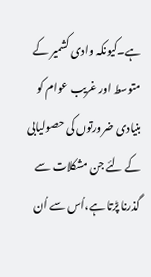ہے۔کیونکہ وادی کشمیر کے متوسط اور غریب عوام کو بنیادی ضرورتوں کی حصولیابی کے لئے جن مشکلات سے گذرنا پڑتا ہے،اُس سے اُن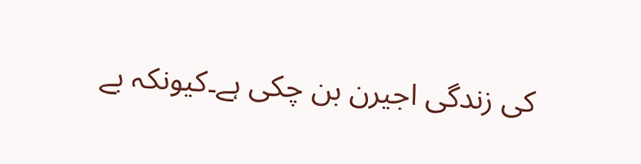کی زندگی اجیرن بن چکی ہے۔کیونکہ بے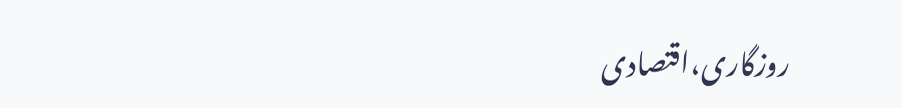روزگاری،اقتصادی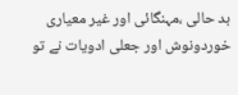بد حالی ،مہنگائی اور غیر معیاری خوردونوش اور جعلی ادویات نے تو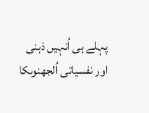پہلے ہی اُنہیں ذہنی اور نفسیاتی اُلجھنوںکا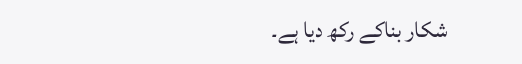شکار بناکے رکھ دیا ہے۔